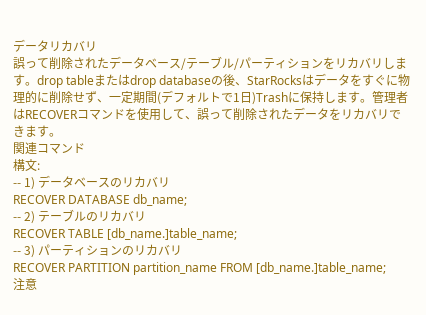データリカバリ
誤って削除されたデータベース/テーブル/パーティションをリカバリします。drop tableまたはdrop databaseの後、StarRocksはデータをすぐに物理的に削除せず、一定期間(デフォルトで1日)Trashに保持します。管理者はRECOVERコマンドを使用して、誤って削除されたデータをリカバリできます。
関連コマンド
構文:
-- 1) データベースのリカバリ
RECOVER DATABASE db_name;
-- 2) テーブルのリカバリ
RECOVER TABLE [db_name.]table_name;
-- 3) パーティションのリカバリ
RECOVER PARTITION partition_name FROM [db_name.]table_name;
注意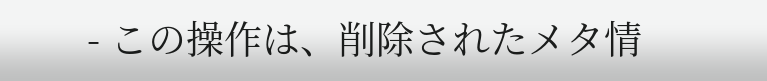- この操作は、削除されたメタ情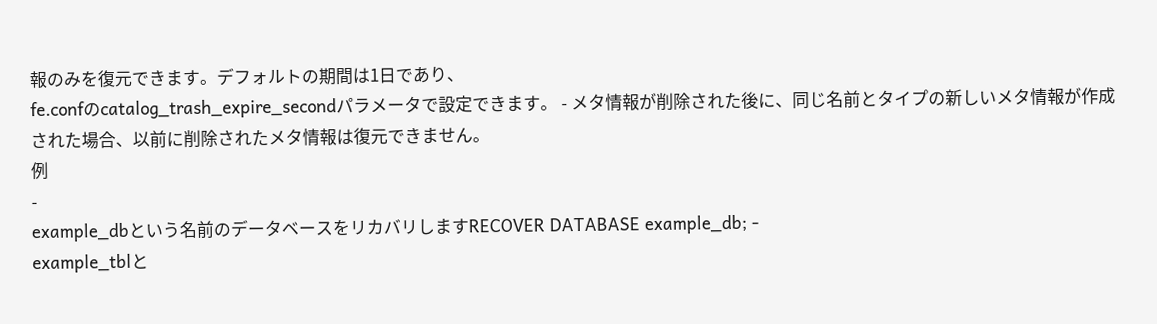報のみを復元できます。デフォルトの期間は1日であり、
fe.confのcatalog_trash_expire_secondパラメータで設定できます。 - メタ情報が削除された後に、同じ名前とタイプの新しいメタ情報が作成された場合、以前に削除されたメタ情報は復元できません。
例
-
example_dbという名前のデータベースをリカバリしますRECOVER DATABASE example_db; -
example_tblと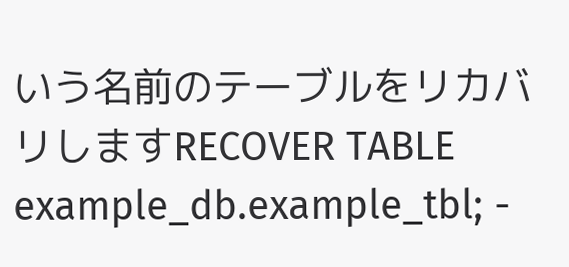いう名前のテーブルをリカバリしますRECOVER TABLE example_db.example_tbl; -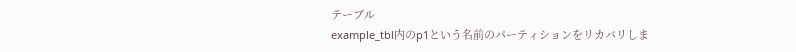テーブル
example_tbl内のp1という名前のパーティションをリカバリしま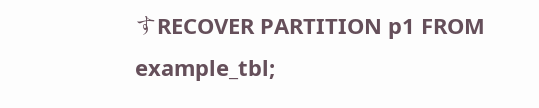すRECOVER PARTITION p1 FROM example_tbl;